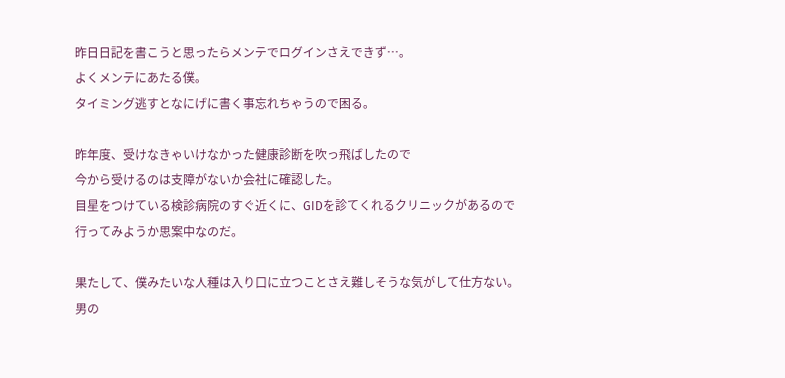昨日日記を書こうと思ったらメンテでログインさえできず…。
よくメンテにあたる僕。
タイミング逃すとなにげに書く事忘れちゃうので困る。

昨年度、受けなきゃいけなかった健康診断を吹っ飛ばしたので
今から受けるのは支障がないか会社に確認した。
目星をつけている検診病院のすぐ近くに、GIDを診てくれるクリニックがあるので
行ってみようか思案中なのだ。

果たして、僕みたいな人種は入り口に立つことさえ難しそうな気がして仕方ない。
男の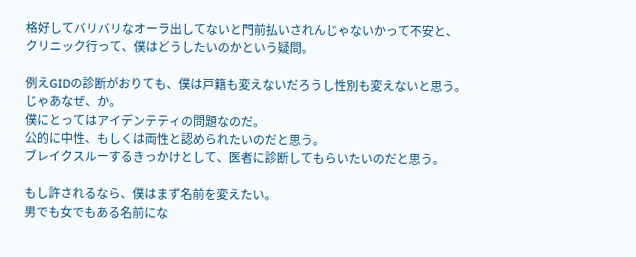格好してバリバリなオーラ出してないと門前払いされんじゃないかって不安と、
クリニック行って、僕はどうしたいのかという疑問。

例えGIDの診断がおりても、僕は戸籍も変えないだろうし性別も変えないと思う。
じゃあなぜ、か。
僕にとってはアイデンテティの問題なのだ。
公的に中性、もしくは両性と認められたいのだと思う。
ブレイクスルーするきっかけとして、医者に診断してもらいたいのだと思う。

もし許されるなら、僕はまず名前を変えたい。
男でも女でもある名前にな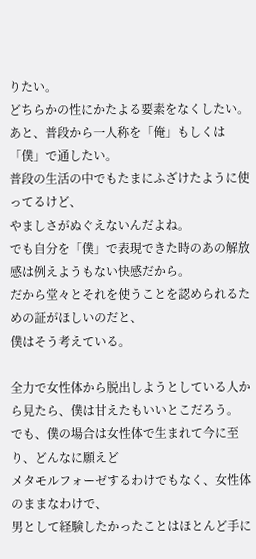りたい。
どちらかの性にかたよる要素をなくしたい。
あと、普段から一人称を「俺」もしくは「僕」で通したい。
普段の生活の中でもたまにふざけたように使ってるけど、
やましさがぬぐえないんだよね。
でも自分を「僕」で表現できた時のあの解放感は例えようもない快感だから。
だから堂々とそれを使うことを認められるための証がほしいのだと、
僕はそう考えている。

全力で女性体から脱出しようとしている人から見たら、僕は甘えたもいいとこだろう。
でも、僕の場合は女性体で生まれて今に至り、どんなに願えど
メタモルフォーゼするわけでもなく、女性体のままなわけで、
男として経験したかったことはほとんど手に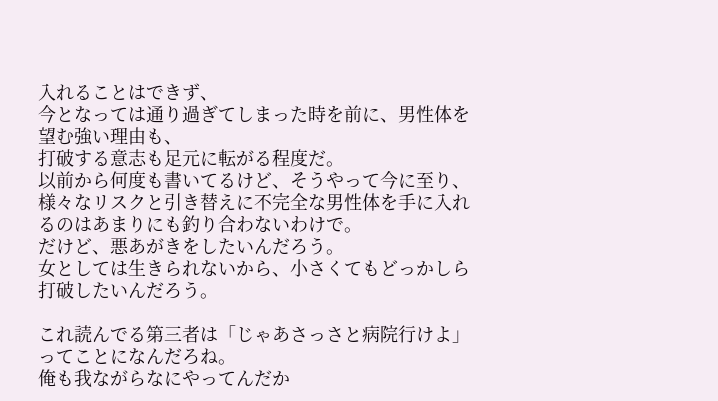入れることはできず、
今となっては通り過ぎてしまった時を前に、男性体を望む強い理由も、
打破する意志も足元に転がる程度だ。
以前から何度も書いてるけど、そうやって今に至り、様々なリスクと引き替えに不完全な男性体を手に入れるのはあまりにも釣り合わないわけで。
だけど、悪あがきをしたいんだろう。
女としては生きられないから、小さくてもどっかしら打破したいんだろう。

これ読んでる第三者は「じゃあさっさと病院行けよ」ってことになんだろね。
俺も我ながらなにやってんだか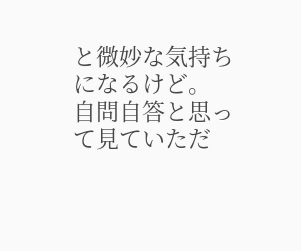と微妙な気持ちになるけど。
自問自答と思って見ていただ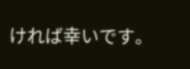ければ幸いです。